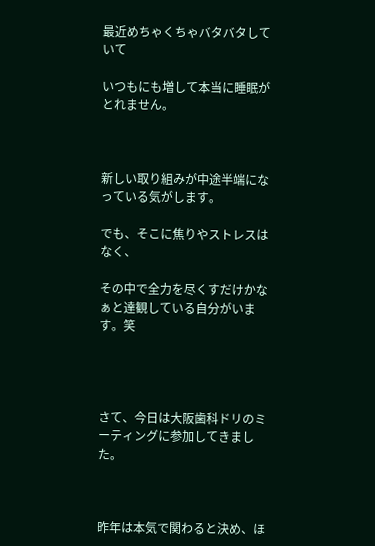最近めちゃくちゃバタバタしていて

いつもにも増して本当に睡眠がとれません。



新しい取り組みが中途半端になっている気がします。

でも、そこに焦りやストレスはなく、

その中で全力を尽くすだけかなぁと達観している自分がいます。笑




さて、今日は大阪歯科ドリのミーティングに参加してきました。



昨年は本気で関わると決め、ほ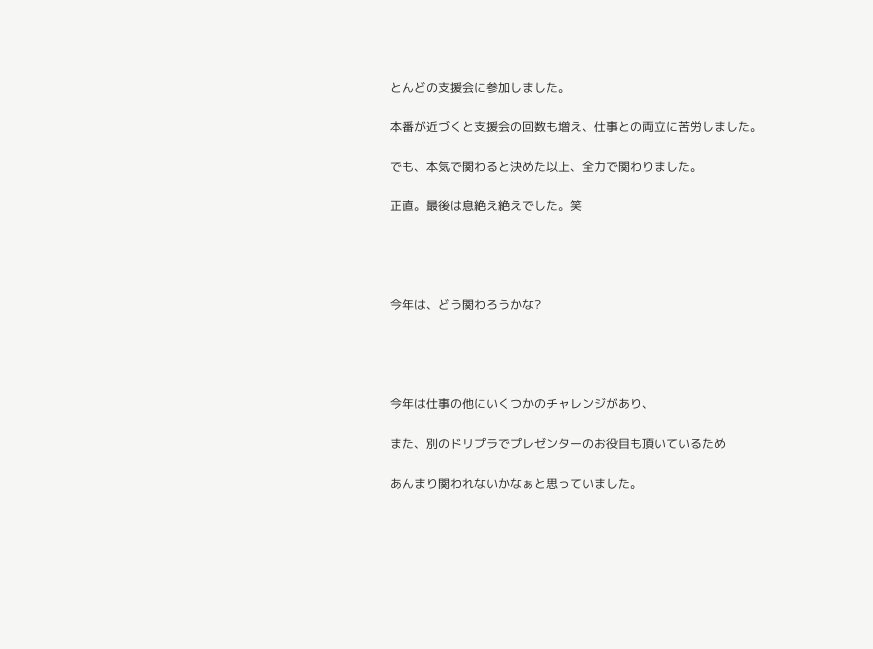とんどの支援会に参加しました。

本番が近づくと支援会の回数も増え、仕事との両立に苦労しました。

でも、本気で関わると決めた以上、全力で関わりました。

正直。最後は息絶え絶えでした。笑




今年は、どう関わろうかな?




今年は仕事の他にいくつかのチャレンジがあり、

また、別のドリプラでプレゼンターのお役目も頂いているため

あんまり関われないかなぁと思っていました。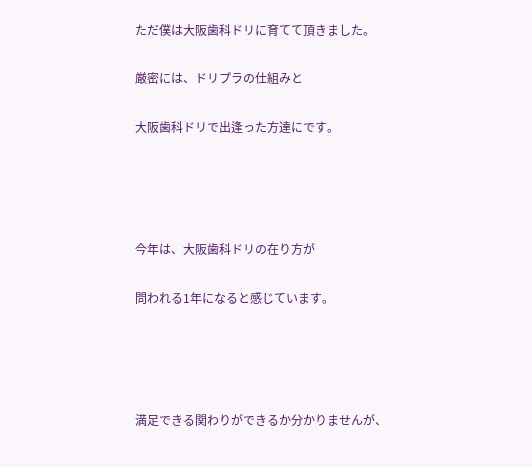ただ僕は大阪歯科ドリに育てて頂きました。

厳密には、ドリプラの仕組みと

大阪歯科ドリで出逢った方達にです。




今年は、大阪歯科ドリの在り方が

問われる1年になると感じています。




満足できる関わりができるか分かりませんが、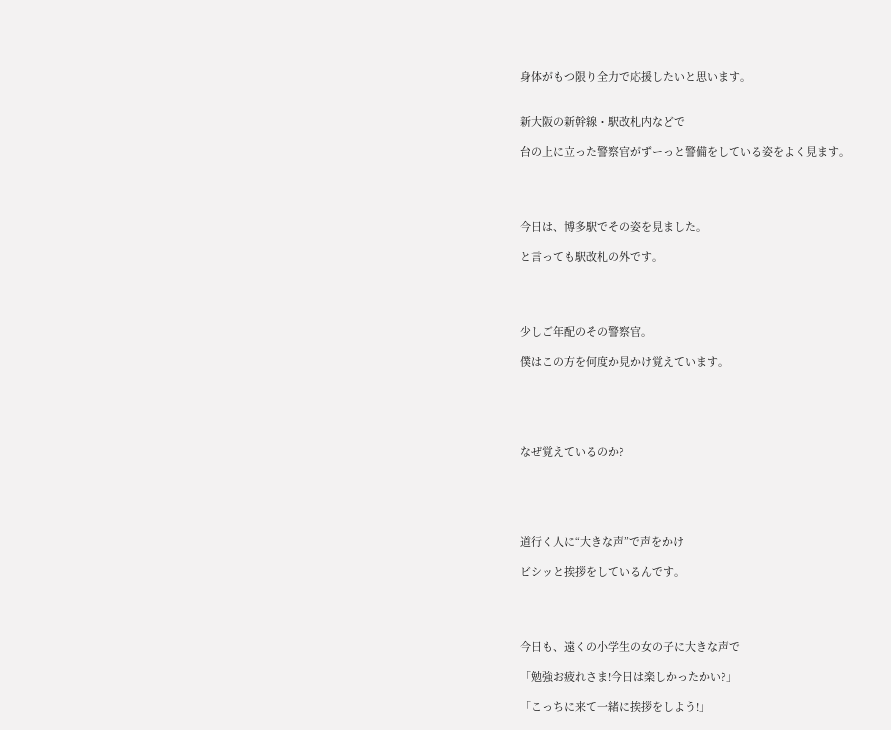身体がもつ限り全力で応援したいと思います。


新大阪の新幹線・駅改札内などで

台の上に立った警察官がずーっと警備をしている姿をよく見ます。




今日は、博多駅でその姿を見ました。

と言っても駅改札の外です。




少しご年配のその警察官。

僕はこの方を何度か見かけ覚えています。





なぜ覚えているのか?





道行く人に“大きな声”で声をかけ

ビシッと挨拶をしているんです。




今日も、遠くの小学生の女の子に大きな声で

「勉強お疲れさま!今日は楽しかったかい?」

「こっちに来て一緒に挨拶をしよう!」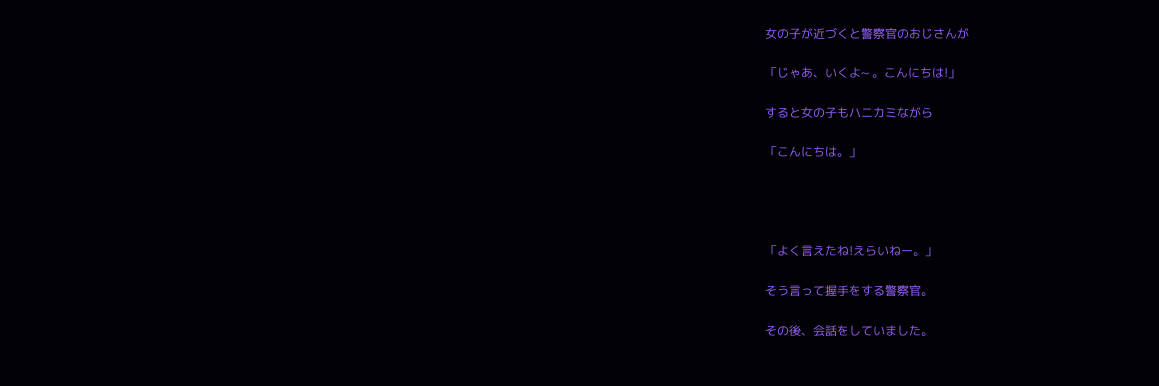女の子が近づくと警察官のおじさんが

「じゃあ、いくよ~ 。こんにちは!」

すると女の子もハニカミながら

「こんにちは。」




「よく言えたね!えらいねー。」

そう言って握手をする警察官。

その後、会話をしていました。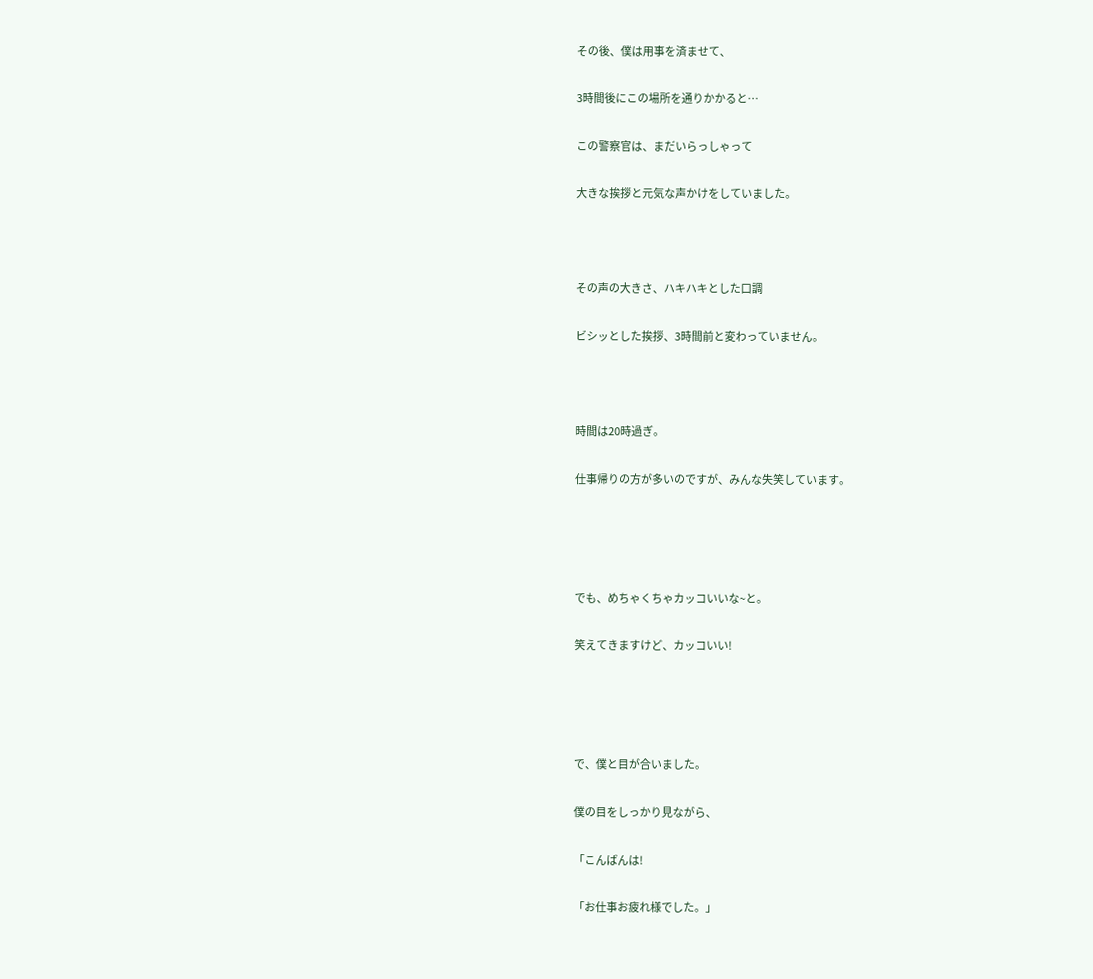その後、僕は用事を済ませて、

3時間後にこの場所を通りかかると…

この警察官は、まだいらっしゃって

大きな挨拶と元気な声かけをしていました。



その声の大きさ、ハキハキとした口調

ビシッとした挨拶、3時間前と変わっていません。



時間は20時過ぎ。

仕事帰りの方が多いのですが、みんな失笑しています。




でも、めちゃくちゃカッコいいな~と。

笑えてきますけど、カッコいい!




で、僕と目が合いました。

僕の目をしっかり見ながら、

「こんばんは!

「お仕事お疲れ様でした。」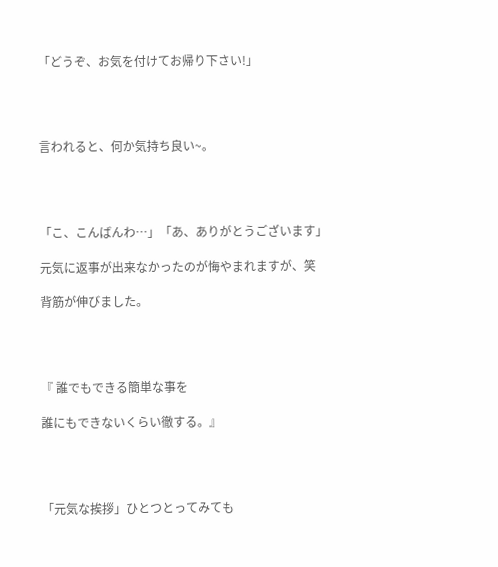「どうぞ、お気を付けてお帰り下さい!」




言われると、何か気持ち良い~。




「こ、こんばんわ…」「あ、ありがとうございます」

元気に返事が出来なかったのが悔やまれますが、笑

背筋が伸びました。




『 誰でもできる簡単な事を

誰にもできないくらい徹する。』




「元気な挨拶」ひとつとってみても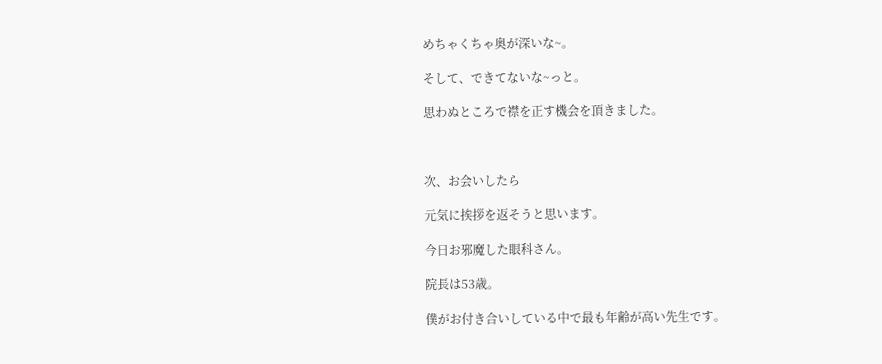めちゃくちゃ奥が深いな~。

そして、できてないな~っと。

思わぬところで襟を正す機会を頂きました。



次、お会いしたら

元気に挨拶を返そうと思います。

今日お邪魔した眼科さん。

院長は53歳。

僕がお付き合いしている中で最も年齢が高い先生です。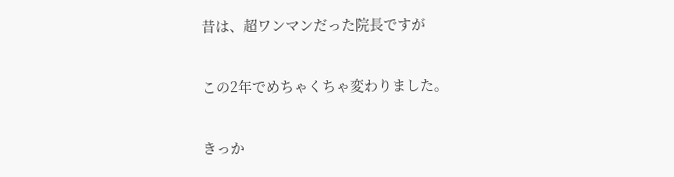昔は、超ワンマンだった院長ですが

この2年でめちゃくちゃ変わりました。

きっか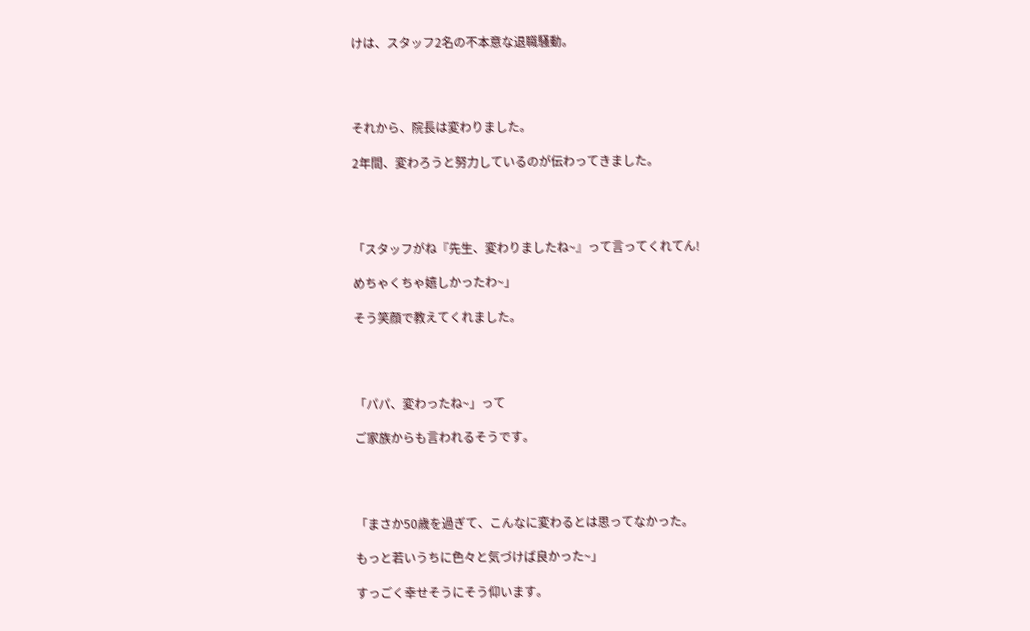けは、スタッフ2名の不本意な退職騒動。




それから、院長は変わりました。

2年間、変わろうと努力しているのが伝わってきました。




「スタッフがね『先生、変わりましたね~』って言ってくれてん!

めちゃくちゃ嬉しかったわ~」

そう笑顔で教えてくれました。




「パパ、変わったね~」って

ご家族からも言われるそうです。




「まさか50歳を過ぎて、こんなに変わるとは思ってなかった。

もっと若いうちに色々と気づけば良かった~」

すっごく幸せそうにそう仰います。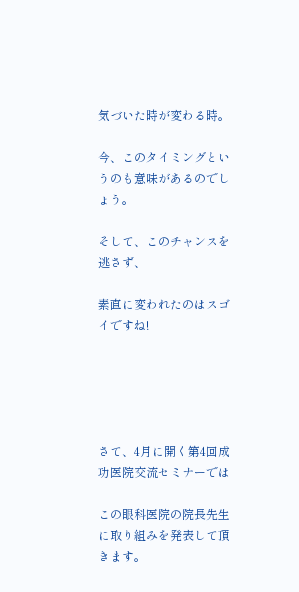気づいた時が変わる時。

今、このタイミングというのも意味があるのでしょう。

そして、このチャンスを逃さず、

素直に変われたのはスゴイですね!





さて、4月に開く第4回成功医院交流セミナーでは

この眼科医院の院長先生に取り組みを発表して頂きます。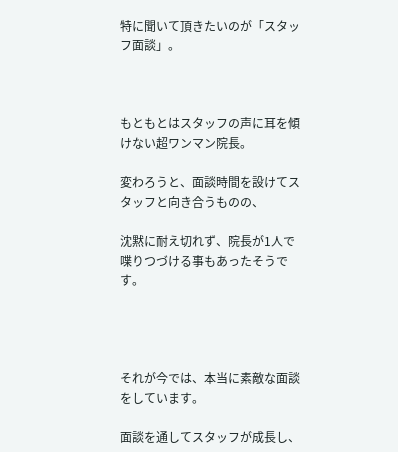特に聞いて頂きたいのが「スタッフ面談」。



もともとはスタッフの声に耳を傾けない超ワンマン院長。

変わろうと、面談時間を設けてスタッフと向き合うものの、

沈黙に耐え切れず、院長が1人で喋りつづける事もあったそうです。




それが今では、本当に素敵な面談をしています。

面談を通してスタッフが成長し、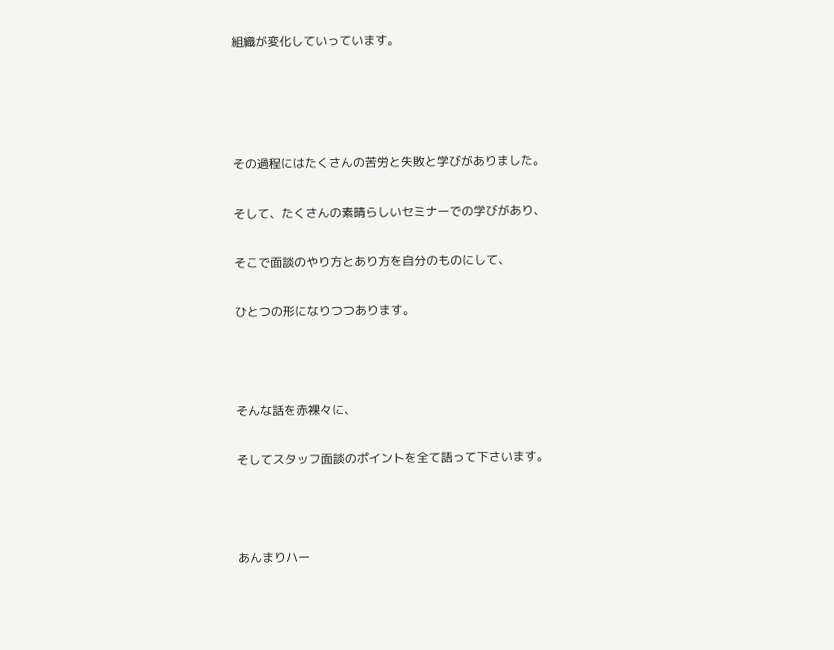組織が変化していっています。




その過程にはたくさんの苦労と失敗と学びがありました。

そして、たくさんの素晴らしいセミナーでの学びがあり、

そこで面談のやり方とあり方を自分のものにして、

ひとつの形になりつつあります。



そんな話を赤裸々に、

そしてスタッフ面談のポイントを全て語って下さいます。



あんまりハー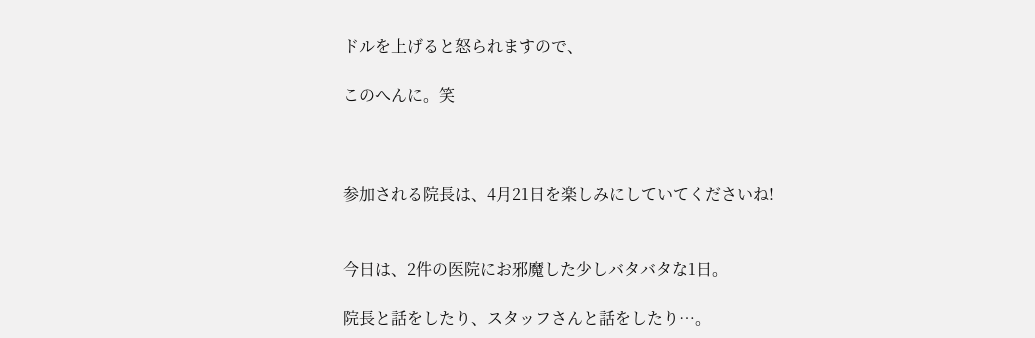ドルを上げると怒られますので、

このへんに。笑



参加される院長は、4月21日を楽しみにしていてくださいね!


今日は、2件の医院にお邪魔した少しバタバタな1日。

院長と話をしたり、スタッフさんと話をしたり…。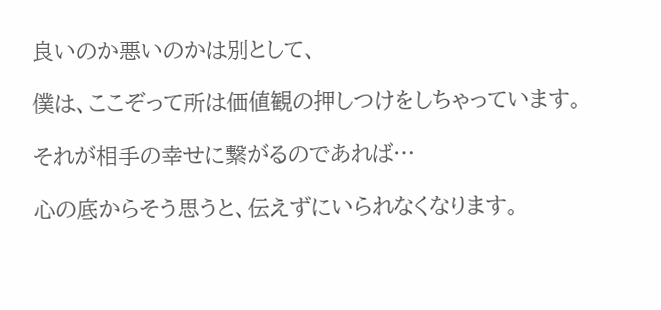良いのか悪いのかは別として、

僕は、ここぞって所は価値観の押しつけをしちゃっています。

それが相手の幸せに繋がるのであれば…

心の底からそう思うと、伝えずにいられなくなります。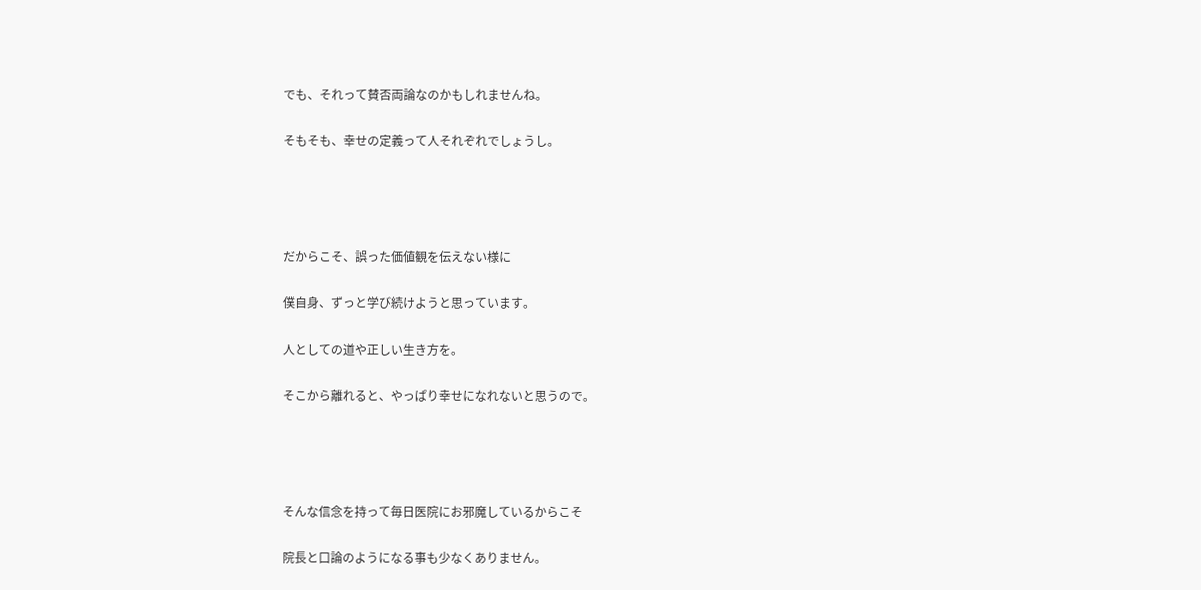でも、それって賛否両論なのかもしれませんね。

そもそも、幸せの定義って人それぞれでしょうし。




だからこそ、誤った価値観を伝えない様に

僕自身、ずっと学び続けようと思っています。

人としての道や正しい生き方を。

そこから離れると、やっぱり幸せになれないと思うので。




そんな信念を持って毎日医院にお邪魔しているからこそ

院長と口論のようになる事も少なくありません。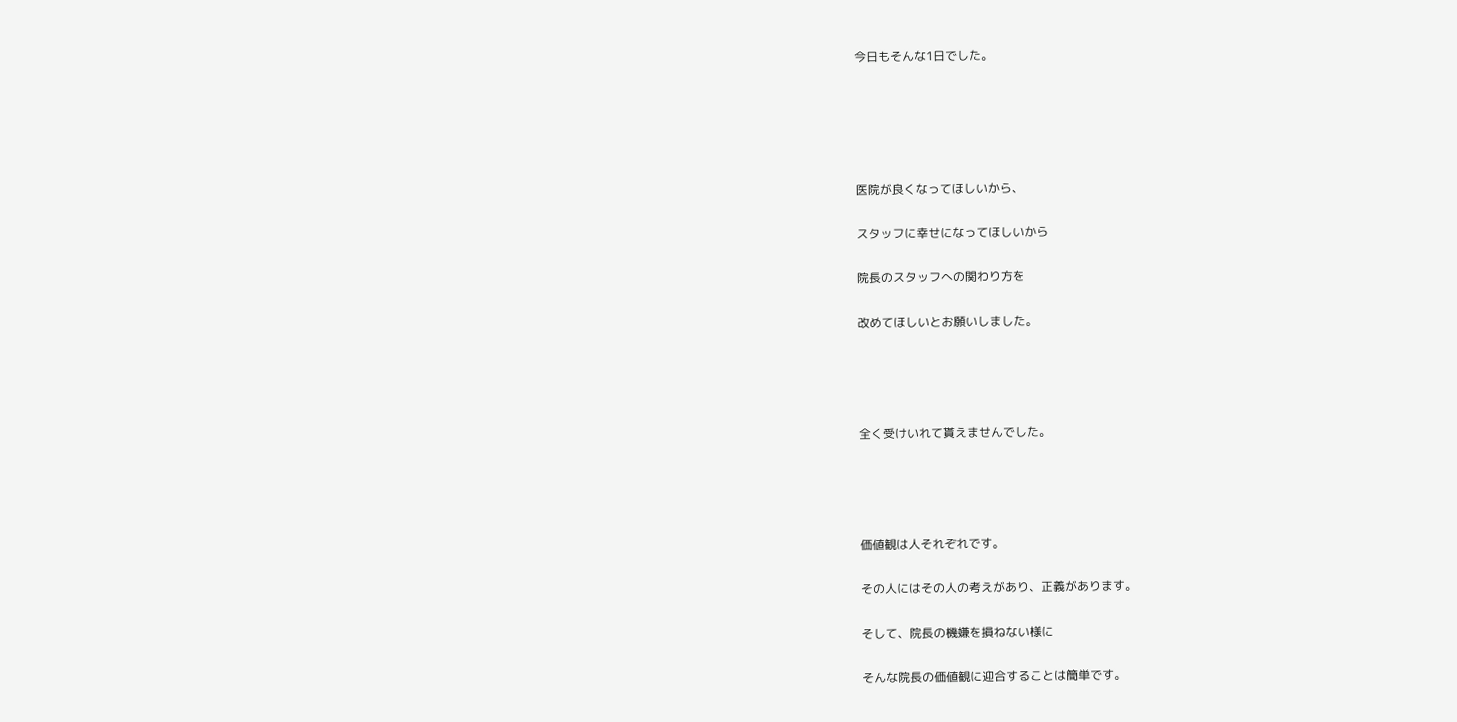今日もそんな1日でした。





医院が良くなってほしいから、

スタッフに幸せになってほしいから

院長のスタッフへの関わり方を

改めてほしいとお願いしました。




全く受けいれて貰えませんでした。




価値観は人それぞれです。

その人にはその人の考えがあり、正義があります。

そして、院長の機嫌を損ねない様に

そんな院長の価値観に迎合することは簡単です。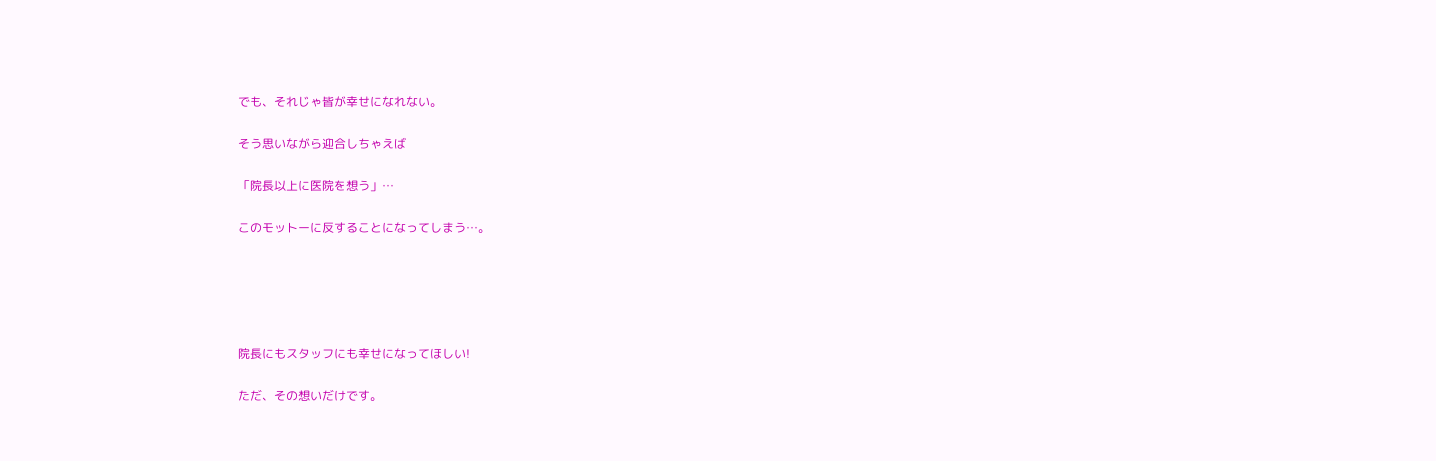でも、それじゃ皆が幸せになれない。

そう思いながら迎合しちゃえば

「院長以上に医院を想う」…

このモットーに反することになってしまう…。





院長にもスタッフにも幸せになってほしい!

ただ、その想いだけです。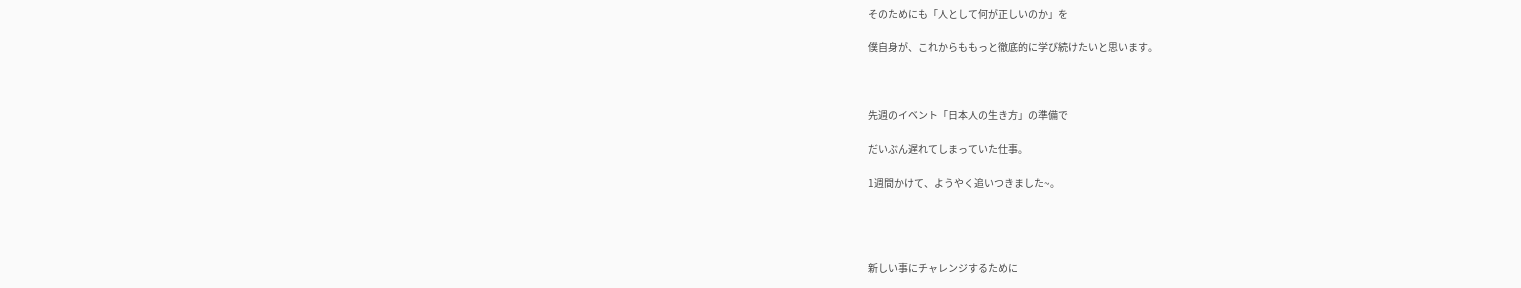そのためにも「人として何が正しいのか」を

僕自身が、これからももっと徹底的に学び続けたいと思います。



先週のイベント「日本人の生き方」の準備で

だいぶん遅れてしまっていた仕事。

1週間かけて、ようやく追いつきました~。




新しい事にチャレンジするために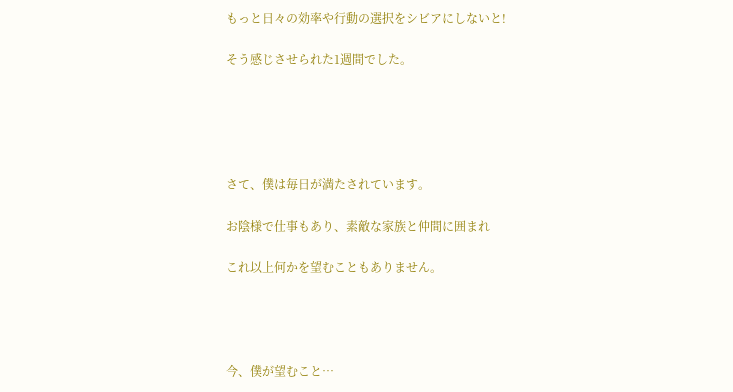もっと日々の効率や行動の選択をシビアにしないと!

そう感じさせられた1週間でした。





さて、僕は毎日が満たされています。

お陰様で仕事もあり、素敵な家族と仲間に囲まれ

これ以上何かを望むこともありません。




今、僕が望むこと…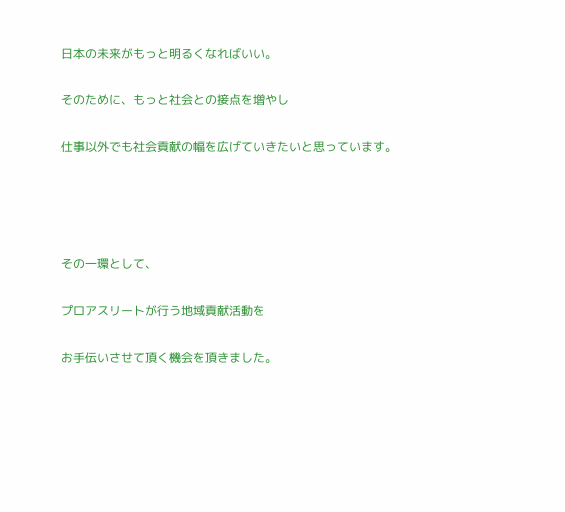日本の未来がもっと明るくなればいい。

そのために、もっと社会との接点を増やし

仕事以外でも社会貢献の幅を広げていきたいと思っています。




その一環として、

プロアスリートが行う地域貢献活動を

お手伝いさせて頂く機会を頂きました。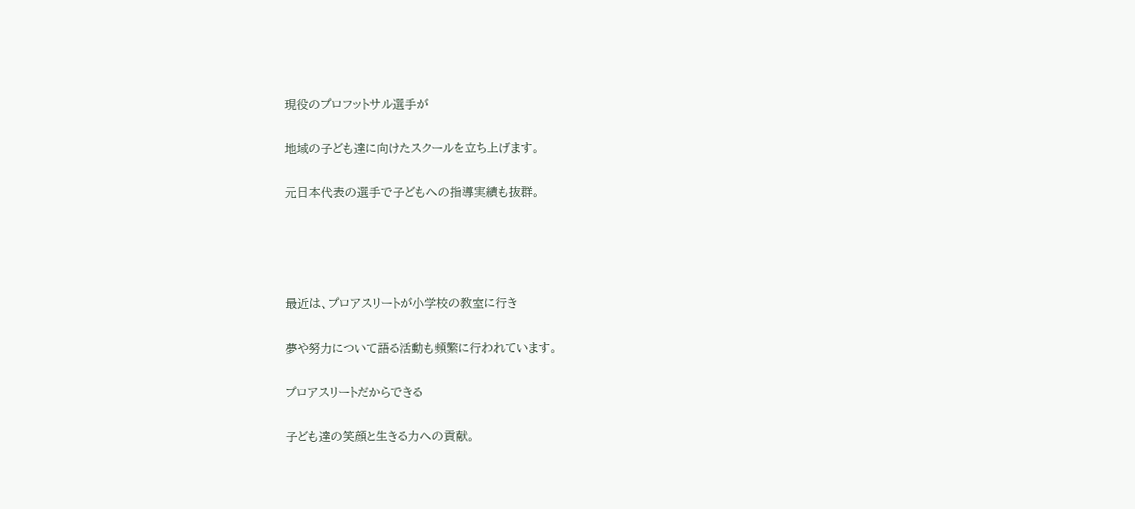現役のプロフットサル選手が

地域の子ども達に向けたスクールを立ち上げます。

元日本代表の選手で子どもへの指導実績も抜群。




最近は、プロアスリートが小学校の教室に行き

夢や努力について語る活動も頻繁に行われています。

プロアスリートだからできる

子ども達の笑顔と生きる力への貢献。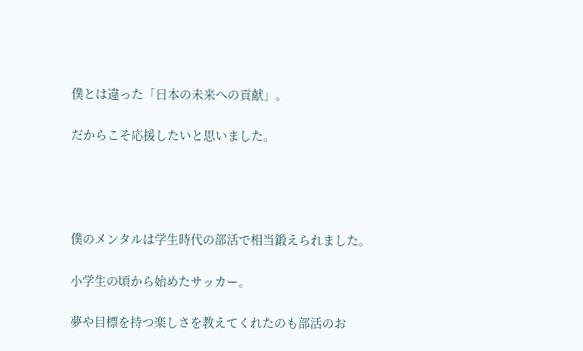僕とは違った「日本の未来への貢献」。

だからこそ応援したいと思いました。




僕のメンタルは学生時代の部活で相当鍛えられました。

小学生の頃から始めたサッカー。

夢や目標を持つ楽しさを教えてくれたのも部活のお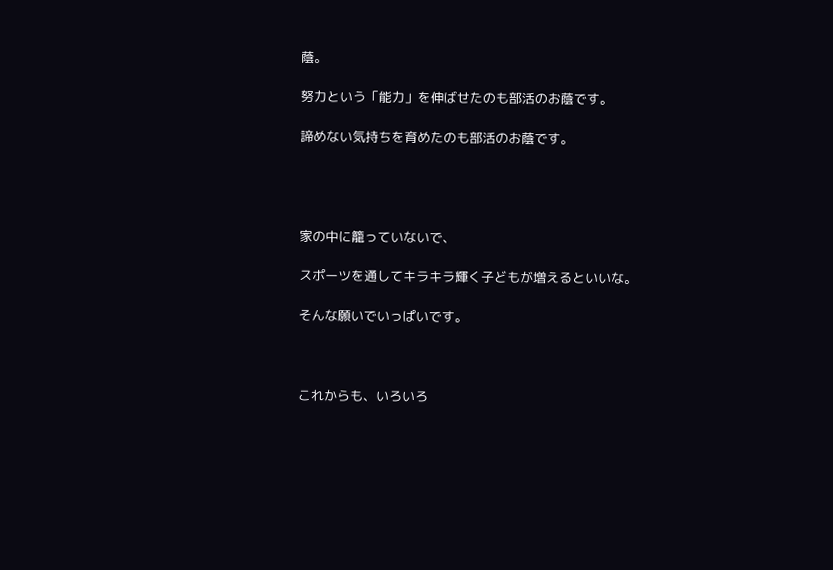蔭。

努力という「能力」を伸ばせたのも部活のお蔭です。

諦めない気持ちを育めたのも部活のお蔭です。




家の中に籠っていないで、

スポーツを通してキラキラ輝く子どもが増えるといいな。

そんな願いでいっぱいです。



これからも、いろいろ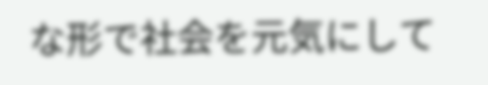な形で社会を元気にして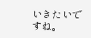いきたいですね。